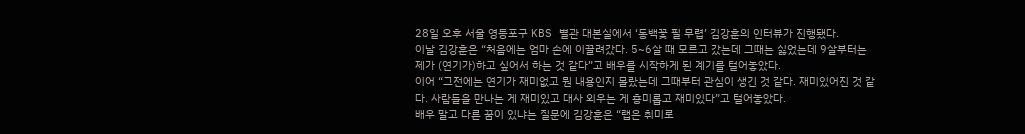28일 오후 서울 영등포구 KBS 별관 대본실에서 ‘동백꽃 필 무렵’ 김강훈의 인터뷰가 진행됐다.
이날 김강훈은 “처음에는 엄마 손에 이끌려갔다. 5~6살 때 모르고 갔는데 그때는 싫었는데 9살부터는 제가 (연기가)하고 싶어서 하는 것 같다”고 배우를 시작하게 된 계기를 털어놓았다.
이어 “그전에는 연기가 재미없고 뭔 내용인지 몰랐는데 그때부터 관심이 생긴 것 같다. 재미있어진 것 같다. 사람들을 만나는 게 재미있고 대사 외우는 게 흥미롭고 재미있다”고 털어놓았다.
배우 말고 다른 꿈이 있냐는 질문에 김강훈은 “랩은 취미로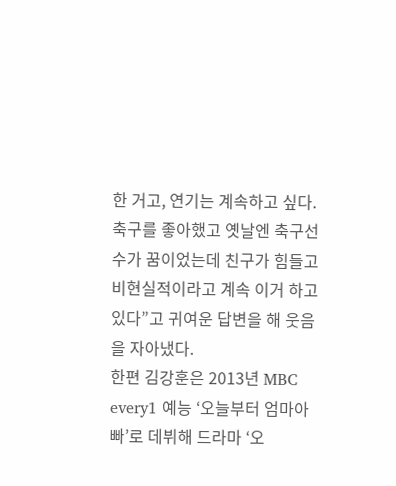한 거고, 연기는 계속하고 싶다. 축구를 좋아했고 옛날엔 축구선수가 꿈이었는데 친구가 힘들고 비현실적이라고 계속 이거 하고 있다”고 귀여운 답변을 해 웃음을 자아냈다.
한편 김강훈은 2013년 MBC every1 예능 ‘오늘부터 엄마아빠’로 데뷔해 드라마 ‘오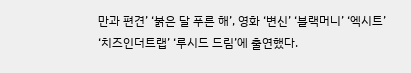만과 편견’ ‘붉은 달 푸른 해’, 영화 ‘변신’ ‘블랙머니’ ‘엑시트’ ‘치즈인더트랩’ ‘루시드 드림’에 출연했다.